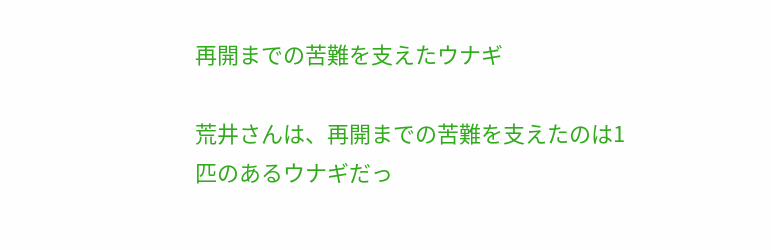再開までの苦難を支えたウナギ

荒井さんは、再開までの苦難を支えたのは1匹のあるウナギだっ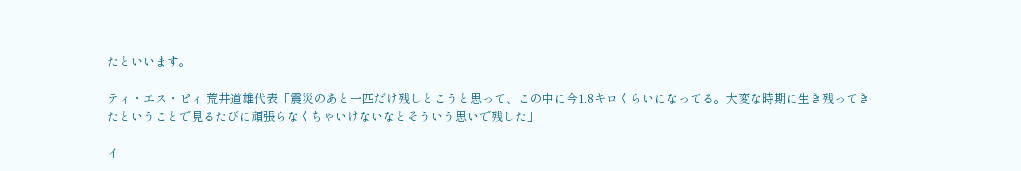たといいます。

ティ・エス・ピィ 荒井道雄代表「震災のあと一匹だけ残しとこうと思って、この中に今1.8キロくらいになってる。大変な時期に生き残ってきたということで見るたびに頑張らなくちゃいけないなとそういう思いで残した」

イ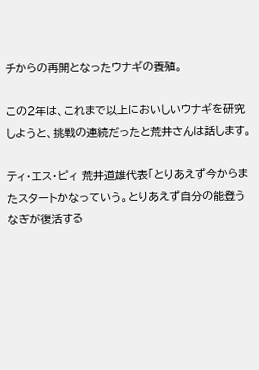チからの再開となったウナギの養殖。

この2年は、これまで以上においしいウナギを研究しようと、挑戦の連続だったと荒井さんは話します。

ティ・エス・ピィ 荒井道雄代表「とりあえず今からまたスタートかなっていう。とりあえず自分の能登うなぎが復活する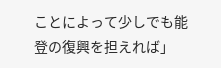ことによって少しでも能登の復興を担えれば」